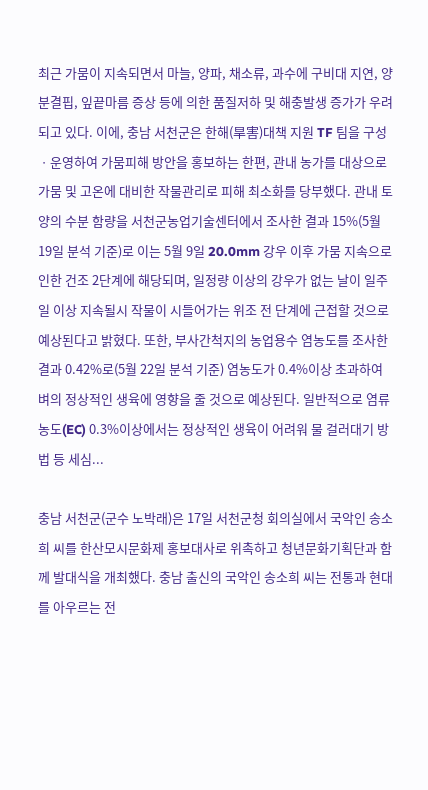최근 가뭄이 지속되면서 마늘, 양파, 채소류, 과수에 구비대 지연, 양분결핍, 잎끝마름 증상 등에 의한 품질저하 및 해충발생 증가가 우려되고 있다. 이에, 충남 서천군은 한해(旱害)대책 지원 TF 팀을 구성ㆍ운영하여 가뭄피해 방안을 홍보하는 한편, 관내 농가를 대상으로 가뭄 및 고온에 대비한 작물관리로 피해 최소화를 당부했다. 관내 토양의 수분 함량을 서천군농업기술센터에서 조사한 결과 15%(5월 19일 분석 기준)로 이는 5월 9일 20.0mm 강우 이후 가뭄 지속으로 인한 건조 2단계에 해당되며, 일정량 이상의 강우가 없는 날이 일주일 이상 지속될시 작물이 시들어가는 위조 전 단계에 근접할 것으로 예상된다고 밝혔다. 또한, 부사간척지의 농업용수 염농도를 조사한 결과 0.42%로(5월 22일 분석 기준) 염농도가 0.4%이상 초과하여 벼의 정상적인 생육에 영향을 줄 것으로 예상된다. 일반적으로 염류농도(EC) 0.3%이상에서는 정상적인 생육이 어려워 물 걸러대기 방법 등 세심...

충남 서천군(군수 노박래)은 17일 서천군청 회의실에서 국악인 송소희 씨를 한산모시문화제 홍보대사로 위촉하고 청년문화기획단과 함께 발대식을 개최했다. 충남 출신의 국악인 송소희 씨는 전통과 현대를 아우르는 전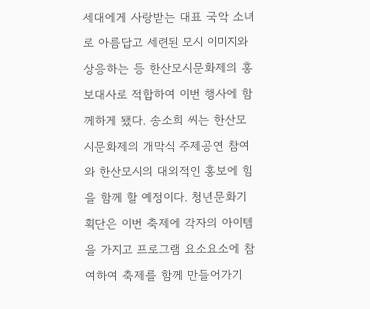세대에게 사랑받는 대표 국악 소녀로 아름답고 세련된 모시 이미지와 상응하는 등 한산모시문화제의 홍보대사로 적합하여 이번 행사에 함께하게 됐다. 송소희 씨는 한산모시문화제의 개막식 주제공연 참여와 한산모시의 대외적인 홍보에 힘을 함께 할 예정이다. 청년문화기획단은 이번 축제에 각자의 아이템을 가지고 프로그램 요소요소에 참여하여 축제를 함께 만들어가기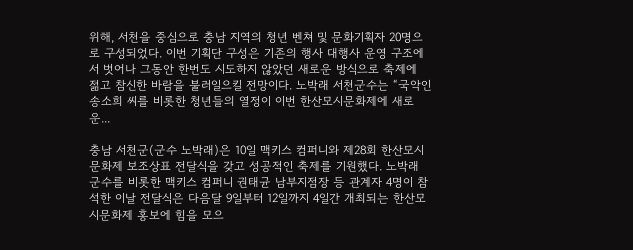위해, 서천을 중심으로 충남 지역의 청년 벤쳐 및 문화기획자 20명으로 구성되었다. 이번 기획단 구성은 기존의 행사 대행사 운영 구조에서 벗어나 그동안 한번도 시도하지 않았던 새로운 방식으로 축제에 젊고 참신한 바람을 불러일으킬 전망이다. 노박래 서천군수는 “국악인 송소희 씨를 비롯한 청년들의 열정이 이번 한산모시문화제에 새로운...

충남 서천군(군수 노박래)은 10일 맥키스 컴퍼니와 제28회 한산모시문화제 보조상표 전달식을 갖고 성공적인 축제를 기원했다. 노박래 군수를 비롯한 맥키스 컴퍼니 권태균 남부지점장 등 관계자 4명이 참석한 이날 전달식은 다음달 9일부터 12일까지 4일간 개최되는 한산모시문화제 홍보에 힘을 모으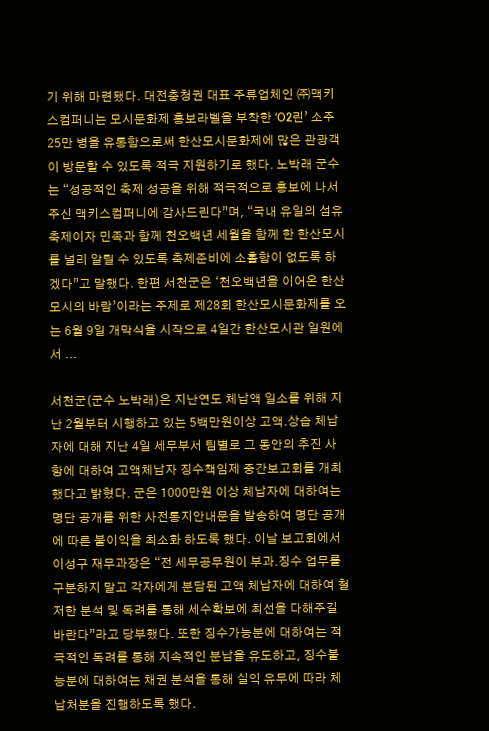기 위해 마련됐다. 대전충청권 대표 주류업체인 ㈜맥키스컴퍼니는 모시문화제 홍보라벨을 부착한 ‘O2린’ 소주 25만 병을 유통함으로써 한산모시문화제에 많은 관광객이 방문할 수 있도록 적극 지원하기로 했다. 노박래 군수는 “성공적인 축제 성공을 위해 적극적으로 홍보에 나서주신 맥키스컴퍼니에 감사드린다”며, “국내 유일의 섬유축제이자 민족과 함께 천오백년 세월을 함께 한 한산모시를 널리 알릴 수 있도록 축제준비에 소홀함이 없도록 하겠다”고 말했다. 한편 서천군은 ‘천오백년을 이어온 한산모시의 바람’이라는 주제로 제28회 한산모시문화제를 오는 6월 9일 개막식을 시작으로 4일간 한산모시관 일원에서 ...

서천군(군수 노박래)은 지난연도 체납액 일소를 위해 지난 2월부터 시행하고 있는 5백만원이상 고액․상습 체납자에 대해 지난 4일 세무부서 팀별로 그 동안의 추진 사항에 대하여 고액체납자 징수책임제 중간보고회를 개최했다고 밝혔다. 군은 1000만원 이상 체납자에 대하여는 명단 공개를 위한 사전통지안내문을 발송하여 명단 공개에 따른 불이익을 최소화 하도록 했다. 이날 보고회에서 이성구 재무과장은 “전 세무공무원이 부과․징수 업무를 구분하지 말고 각자에게 분담된 고액 체납자에 대하여 철저한 분석 및 독려를 통해 세수확보에 최선을 다해주길 바란다”라고 당부했다. 또한 징수가능분에 대하여는 적극적인 독려를 통해 지속적인 분납을 유도하고, 징수불능분에 대하여는 채권 분석을 통해 실익 유무에 따라 체납처분을 진행하도록 했다.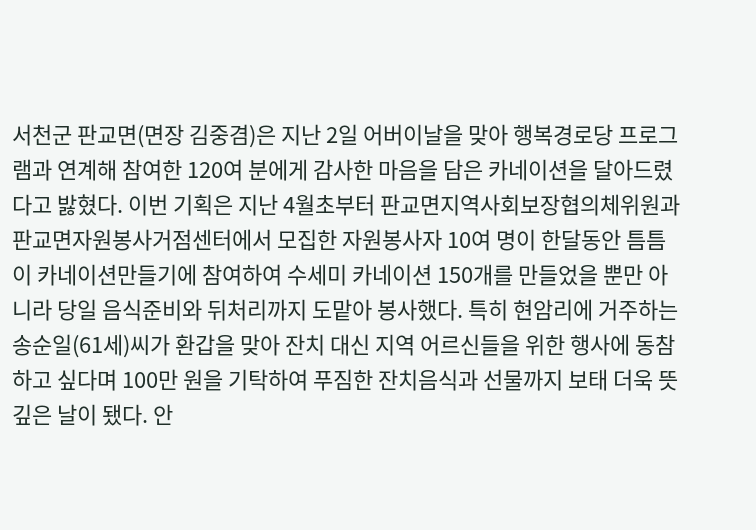서천군 판교면(면장 김중겸)은 지난 2일 어버이날을 맞아 행복경로당 프로그램과 연계해 참여한 120여 분에게 감사한 마음을 담은 카네이션을 달아드렸다고 밣혔다. 이번 기획은 지난 4월초부터 판교면지역사회보장협의체위원과 판교면자원봉사거점센터에서 모집한 자원봉사자 10여 명이 한달동안 틈틈이 카네이션만들기에 참여하여 수세미 카네이션 150개를 만들었을 뿐만 아니라 당일 음식준비와 뒤처리까지 도맡아 봉사했다. 특히 현암리에 거주하는 송순일(61세)씨가 환갑을 맞아 잔치 대신 지역 어르신들을 위한 행사에 동참하고 싶다며 100만 원을 기탁하여 푸짐한 잔치음식과 선물까지 보태 더욱 뜻깊은 날이 됐다. 안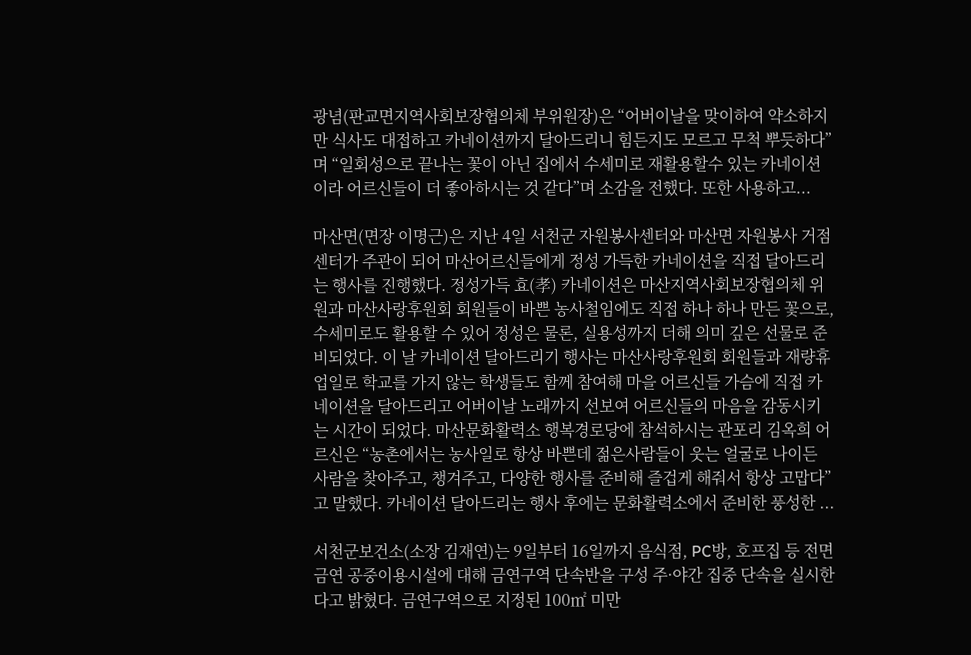광념(판교면지역사회보장협의체 부위원장)은 “어버이날을 맞이하여 약소하지만 식사도 대접하고 카네이션까지 달아드리니 힘든지도 모르고 무척 뿌듯하다”며 “일회성으로 끝나는 꽃이 아닌 집에서 수세미로 재활용할수 있는 카네이션이라 어르신들이 더 좋아하시는 것 같다”며 소감을 전했다. 또한 사용하고...

마산면(면장 이명근)은 지난 4일 서천군 자원봉사센터와 마산면 자원봉사 거점센터가 주관이 되어 마산어르신들에게 정성 가득한 카네이션을 직접 달아드리는 행사를 진행했다. 정성가득 효(孝) 카네이션은 마산지역사회보장협의체 위원과 마산사랑후원회 회원들이 바쁜 농사철임에도 직접 하나 하나 만든 꽃으로, 수세미로도 활용할 수 있어 정성은 물론, 실용성까지 더해 의미 깊은 선물로 준비되었다. 이 날 카네이션 달아드리기 행사는 마산사랑후원회 회원들과 재량휴업일로 학교를 가지 않는 학생들도 함께 참여해 마을 어르신들 가슴에 직접 카네이션을 달아드리고 어버이날 노래까지 선보여 어르신들의 마음을 감동시키는 시간이 되었다. 마산문화활력소 행복경로당에 참석하시는 관포리 김옥희 어르신은 “농촌에서는 농사일로 항상 바쁜데 젊은사람들이 웃는 얼굴로 나이든 사람을 찾아주고, 챙겨주고, 다양한 행사를 준비해 즐겁게 해줘서 항상 고맙다”고 말했다. 카네이션 달아드리는 행사 후에는 문화활력소에서 준비한 풍성한 ...

서천군보건소(소장 김재연)는 9일부터 16일까지 음식점, PC방, 호프집 등 전면 금연 공중이용시설에 대해 금연구역 단속반을 구성 주·야간 집중 단속을 실시한다고 밝혔다. 금연구역으로 지정된 100㎡ 미만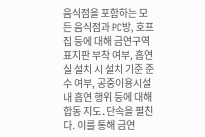음식점을 포함하는 모든 음식점과 PC방, 호프집 등에 대해 금연구역 표지판 부착 여부, 흡연실 설치 시 설치 기준 준수 여부, 공중이용시설 내 흡연 행위 등에 대해 합동 지도․단속을 펼친다. 이를 통해 금연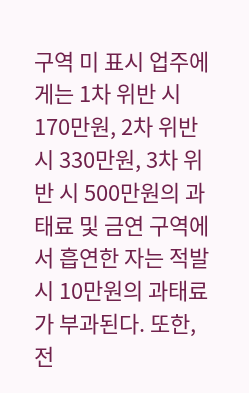구역 미 표시 업주에게는 1차 위반 시 170만원, 2차 위반 시 330만원, 3차 위반 시 500만원의 과태료 및 금연 구역에서 흡연한 자는 적발 시 10만원의 과태료가 부과된다. 또한, 전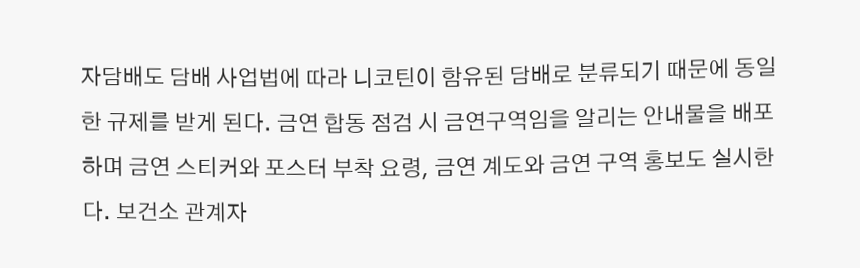자담배도 담배 사업법에 따라 니코틴이 함유된 담배로 분류되기 때문에 동일한 규제를 받게 된다. 금연 합동 점검 시 금연구역임을 알리는 안내물을 배포하며 금연 스티커와 포스터 부착 요령, 금연 계도와 금연 구역 홍보도 실시한다. 보건소 관계자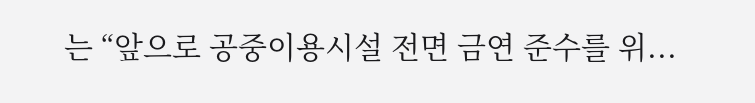는 “앞으로 공중이용시설 전면 금연 준수를 위...